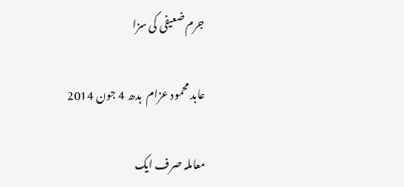جرم ضعیفی کی سزا

عابد محمود عزام  بدھ 4 جون 2014

معاملہ صرف ایک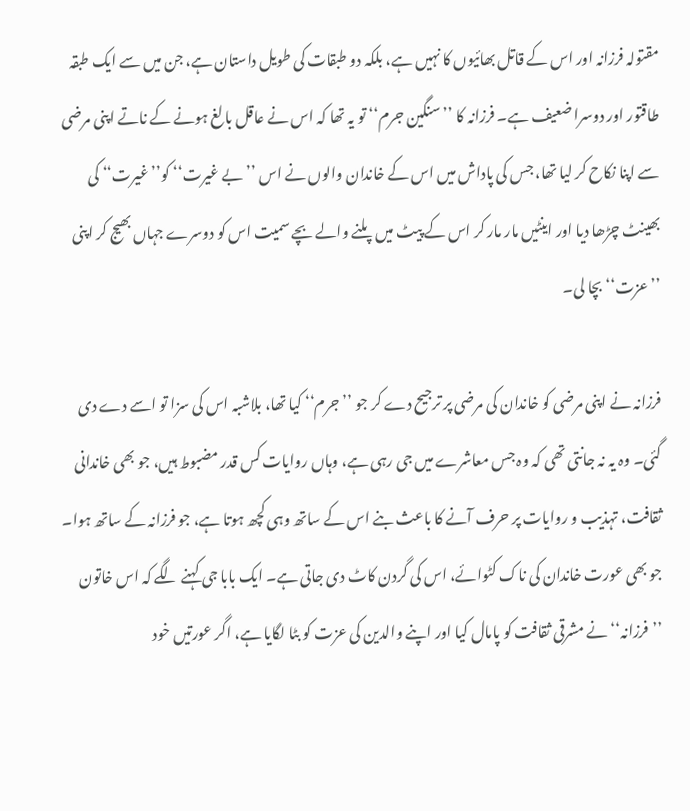مقتولہ فرزانہ اور اس کے قاتل بھائیوں کا نہیں ہے، بلکہ دو طبقات کی طویل داستان ہے، جن میں سے ایک طبقہ طاقتور اور دوسرا ضعیف ہے۔ فرزانہ کا ’’سنگین جرم‘‘ تو یہ تھا کہ اس نے عاقل بالغ ہونے کے ناتے اپنی مرضی سے اپنا نکاح کر لیا تھا، جس کی پاداش میں اس کے خاندان والوں نے اس ’’بے غیرت‘‘ کو’’ غیرت‘‘ کی بھینٹ چڑھا دیا اور اینٹیں مار مار کر اس کے پیٹ میں پلنے والے بچے سمیت اس کو دوسرے جہاں بھیج کر اپنی ’’عزت‘‘ بچا لی۔

فرزانہ نے اپنی مرضی کو خاندان کی مرضی پر ترجیح دے کر جو ’’جرم‘‘ کیا تھا، بلاشبہ اس کی سزا تو اسے دے دی گئی۔ وہ یہ نہ جانتی تھی کہ وہ جس معاشرے میں جی رہی ہے، وہاں روایات کس قدر مضبوط ہیں، جو بھی خاندانی ثقافت، تہذیب و روایات پر حرف آنے کا باعث بنے اس کے ساتھ وہی کچھ ہوتا ہے، جو فرزانہ کے ساتھ ہوا۔ جو بھی عورت خاندان کی ناک کٹوائے، اس کی گردن کاٹ دی جاتی ہے۔ ایک بابا جی کہنے لگے کہ اس خاتون ’’فرزانہ‘‘ نے مشرقی ثقافت کو پامال کیا اور اپنے والدین کی عزت کو بٹا لگایا ہے، اگر عورتیں خود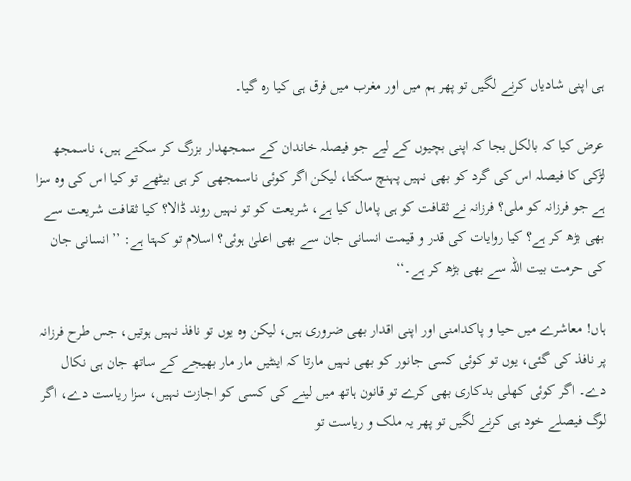ہی اپنی شادیاں کرنے لگیں تو پھر ہم میں اور مغرب میں فرق ہی کیا رہ گیا۔

عرض کیا کہ بالکل بجا کہ اپنی بچیوں کے لیے جو فیصلہ خاندان کے سمجھدار بزرگ کر سکتے ہیں، ناسمجھ لڑکی کا فیصلہ اس کی گرد کو بھی نہیں پہنچ سکتا، لیکن اگر کوئی ناسمجھی کر ہی بیٹھے تو کیا اس کی وہ سزا ہے جو فرزانہ کو ملی؟ فرزانہ نے ثقافت کو ہی پامال کیا ہے، شریعت کو تو نہیں روند ڈالا؟ کیا ثقافت شریعت سے بھی بڑھ کر ہے؟ کیا روایات کی قدر و قیمت انسانی جان سے بھی اعلیٰ ہوئی؟ اسلام تو کہتا ہے: ’’انسانی جان کی حرمت بیت اللہ سے بھی بڑھ کر ہے۔‘‘

ہاں! معاشرے میں حیا و پاکدامنی اور اپنی اقدار بھی ضروری ہیں، لیکن وہ یوں تو نافذ نہیں ہوتیں، جس طرح فرزانہ پر نافذ کی گئی، یوں تو کوئی کسی جانور کو بھی نہیں مارتا کہ اینٹیں مار مار بھیجے کے ساتھ جان ہی نکال دے۔ اگر کوئی کھلی بدکاری بھی کرے تو قانون ہاتھ میں لینے کی کسی کو اجازت نہیں، سزا ریاست دے، اگر لوگ فیصلے خود ہی کرنے لگیں تو پھر یہ ملک و ریاست تو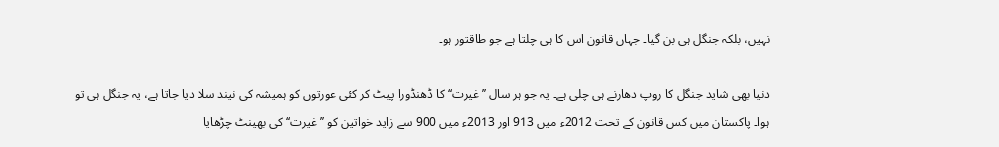نہیں، بلکہ جنگل ہی بن گیا۔ جہاں قانون اس کا ہی چلتا ہے جو طاقتور ہو۔

دنیا بھی شاید جنگل کا روپ دھارنے ہی چلی ہے۔ یہ جو ہر سال ’’غیرت‘‘ کا ڈھنڈورا پیٹ کر کئی عورتوں کو ہمیشہ کی نیند سلا دیا جاتا ہے، یہ جنگل ہی تو ہوا۔ پاکستان میں کس قانون کے تحت 2012ء میں 913 اور 2013ء میں 900 سے زاید خواتین کو ’’غیرت‘‘ کی بھینٹ چڑھایا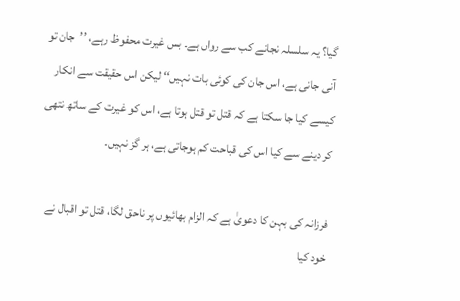گیا؟ یہ سلسلہ نجانے کب سے رواں ہے۔ بس غیرت محفوظ رہے، ’’جان تو آنی جانی ہے، اس جان کی کوئی بات نہیں‘‘ لیکن اس حقیقت سے انکار کیسے کیا جا سکتا ہے کہ قتل تو قتل ہوتا ہے، اس کو غیرت کے ساتھ نتھی کر دینے سے کیا اس کی قباحت کم ہوجاتی ہے، ہر گز نہیں۔

فرزانہ کی بہن کا دعویٰ ہے کہ الزام بھائیوں پر ناحق لگا، قتل تو اقبال نے خود کیا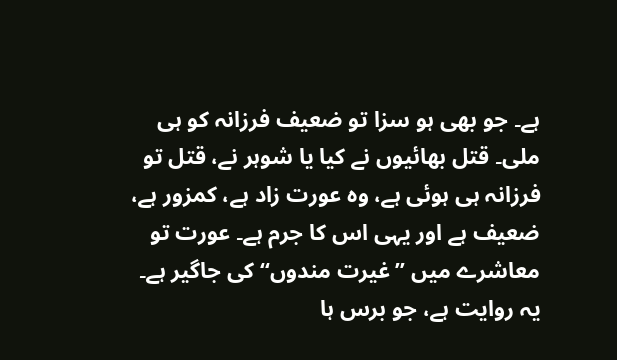ہے۔ جو بھی ہو سزا تو ضعیف فرزانہ کو ہی ملی۔ قتل بھائیوں نے کیا یا شوہر نے، قتل تو فرزانہ ہی ہوئی ہے، وہ عورت زاد ہے، کمزور ہے، ضعیف ہے اور یہی اس کا جرم ہے۔ عورت تو معاشرے میں ’’غیرت مندوں‘‘ کی جاگیر ہے۔ یہ روایت ہے، جو برس ہا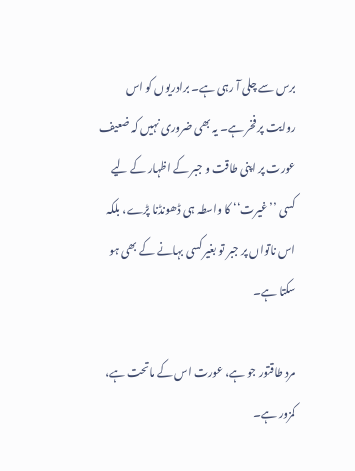برس سے چلی آ رہی ہے۔ برادریوں کو اس روایت پر فخر ہے۔ یہ بھی ضروری نہیں کہ ضعیف عورت پر اپنی طاقت و جبر کے اظہار کے لیے کسی ’’غیرت‘‘ کا واسطہ ہی ڈھونڈنا پڑے، بلکہ اس ناتواں پر جبر تو بغیر کسی بہانے کے بھی ہو سکتا ہے۔

مرد طاقتور جو ہے، عورت اس کے ماتحت ہے، کمزور ہے۔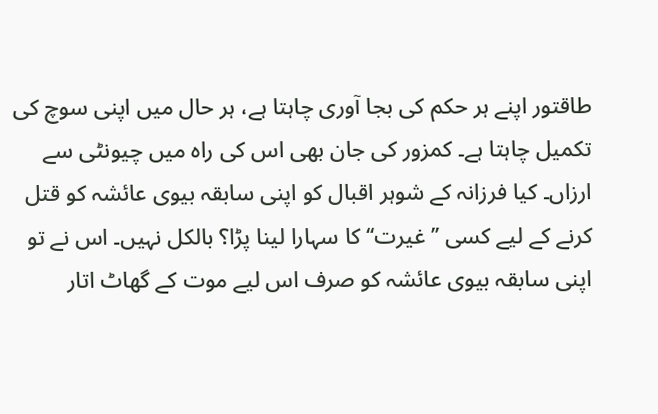طاقتور اپنے ہر حکم کی بجا آوری چاہتا ہے، ہر حال میں اپنی سوچ کی تکمیل چاہتا ہے۔ کمزور کی جان بھی اس کی راہ میں چیونٹی سے ارزاں۔ کیا فرزانہ کے شوہر اقبال کو اپنی سابقہ بیوی عائشہ کو قتل کرنے کے لیے کسی ’’غیرت‘‘ کا سہارا لینا پڑا؟ بالکل نہیں۔ اس نے تو اپنی سابقہ بیوی عائشہ کو صرف اس لیے موت کے گھاٹ اتار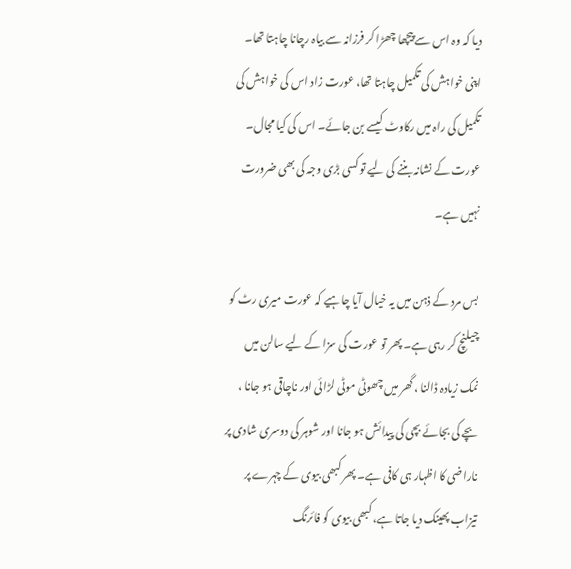دیا کہ وہ اس سے پیچھا چھڑا کر فرزانہ سے بیاہ رچانا چاہتا تھا۔ اپنی خواہش کی تکمیل چاہتا تھا، عورت زاد اس کی خواہش کی تکمیل کی راہ میں رکاوٹ کیسے بن جائے۔ اس کی کیا مجال۔ عورت کے نشانہ بننے کی لیے تو کسی بڑی وجہ کی بھی ضرورت نہیں ہے۔

بس مرد کے ذہن میں یہ خیال آیا چاہیے کہ عورت میری رٹ کو چیلنچ کر رہی ہے۔ پھر تو عورت کی سزا کے لیے سالن میں نمک زیادہ ڈالنا ، گھر میں چھوٹی موٹی لڑائی اور ناچاقی ہو جانا ، بچے کی بجائے بچی کی پیدائش ہو جانا اور شوہر کی دوسری شادی پر ناراضی کا اظہار ہی کافی ہے۔ پھر کبھی بیوی کے چہرے پر تیزاب پھینک دیا جاتا ہے، کبھی بیوی کو فائرنگ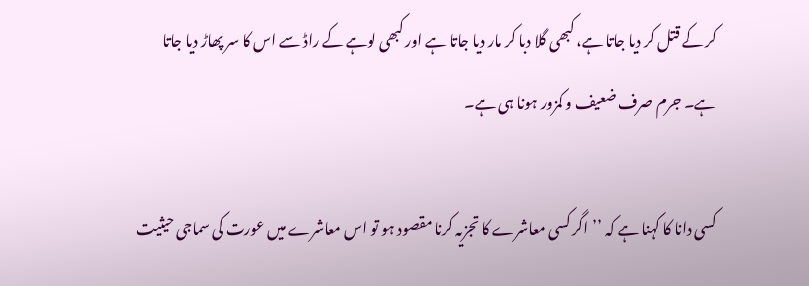کر کے قتل کر دیا جاتا ہے، کبھی گلا دبا کر مار دیا جاتا ہے اور کبھی لوہے کے راڈ سے اس کا سر پھاڑ دیا جاتا ہے۔ جرم صرف ضعیف و کمزور ہونا ہی ہے۔

کسی دانا کا کہنا ہے کہ ’’اگر کسی معاشرے کا تجزیہ کرنا مقصود ہو تو اس معاشرے میں عورت کی سماجی حیثیت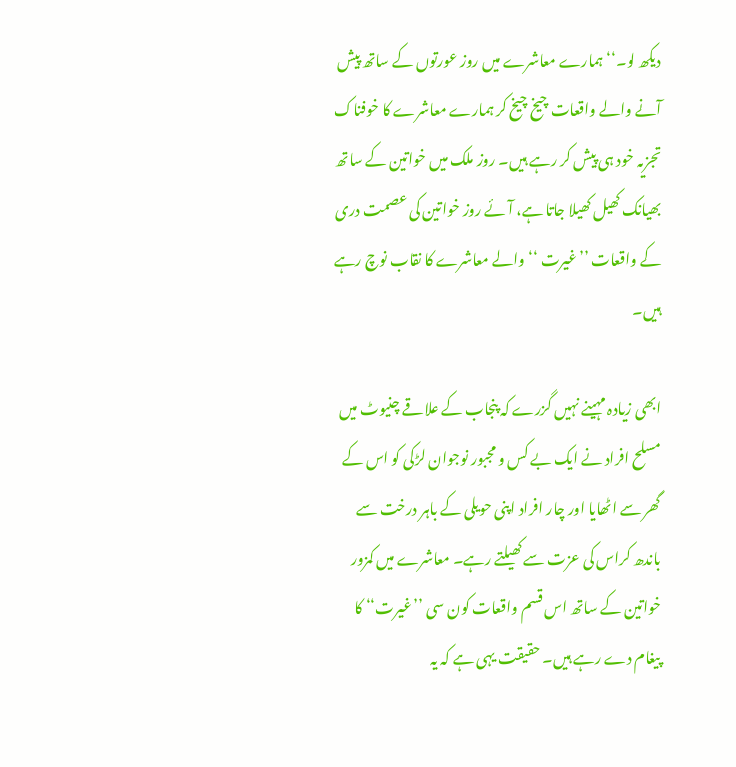دیکھ لو۔‘‘ ہمارے معاشرے میں روز عورتوں کے ساتھ پیش آنے والے واقعات چیخ چیخ کر ہمارے معاشرے کا خوفناک تجزیہ خود ہی پیش کر رہے ہیں۔ روز ملک میں خواتین کے ساتھ بھیانک کھیل کھیلا جاتا ہے، آئے روز خواتین کی عصمت دری کے واقعات ’’غیرت ‘‘ والے معاشرے کا نقاب نوچ رہے ہیں۔

ابھی زیادہ مہینے نہیں گزرے کہ پنجاب کے علاقے چنیوٹ میں مسلح افراد نے ایک بے کس و مجبور نوجوان لڑکی کو اس کے گھر سے اٹھایا اور چار افراد اپنی حویلی کے باہر درخت سے باندھ کراس کی عزت سے کھیلتے رہے۔ معاشرے میں کمزور خواتین کے ساتھ اس قسم واقعات کون سی ’’غیرت‘‘ کا پیغام دے رہے ہیں۔ حقیقت یہی ہے کہ یہ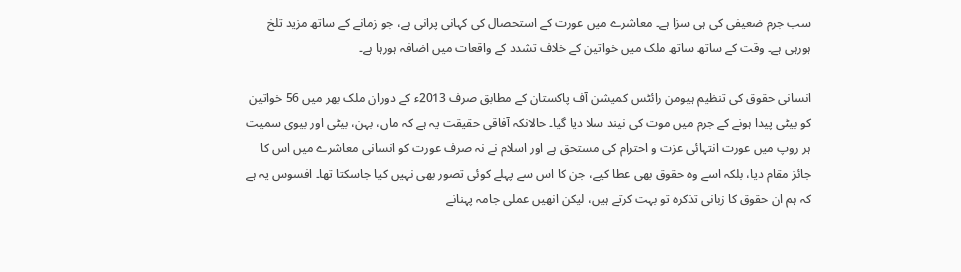سب جرم ضعیفی کی ہی سزا ہے۔ معاشرے میں عورت کے استحصال کی کہانی پرانی ہے، جو زمانے کے ساتھ مزید تلخ ہورہی ہے۔ وقت کے ساتھ ساتھ ملک میں خواتین کے خلاف تشدد کے واقعات میں اضافہ ہورہا ہے۔

انسانی حقوق کی تنظیم ہیومن رائٹس کمیشن آف پاکستان کے مطابق صرف 2013ء کے دوران ملک بھر میں 56 خواتین کو بیٹی پیدا ہونے کے جرم میں موت کی نیند سلا دیا گیا۔ حالانکہ آفاقی حقیقت یہ ہے کہ ماں، بہن، بیٹی اور بیوی سمیت ہر روپ میں عورت انتہائی عزت و احترام کی مستحق ہے اور اسلام نے نہ صرف عورت کو انسانی معاشرے میں اس کا جائز مقام دیا، بلکہ اسے وہ حقوق بھی عطا کیے، جن کا اس سے پہلے کوئی تصور بھی نہیں کیا جاسکتا تھا۔ افسوس یہ ہے کہ ہم ان حقوق کا زبانی تذکرہ تو بہت کرتے ہیں، لیکن انھیں عملی جامہ پہنانے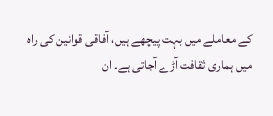کے معاملے میں بہت پیچھے ہیں، آفاقی قوانین کی راہ میں ہماری ثقافت آڑے آجاتی ہے۔ ان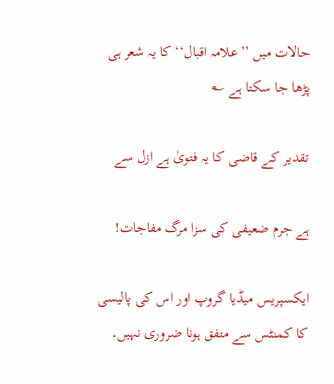حالات میں ’’علامہ اقبال‘‘ کا یہ شعر ہی پڑھا جا سکتا ہے ؎

تقدیر کے قاضی کا یہ فتویٰ ہے ازل سے

ہے جرم ضعیفی کی سزا مرگ مفاجات!

ایکسپریس میڈیا گروپ اور اس کی پالیسی کا کمنٹس سے متفق ہونا ضروری نہیں۔